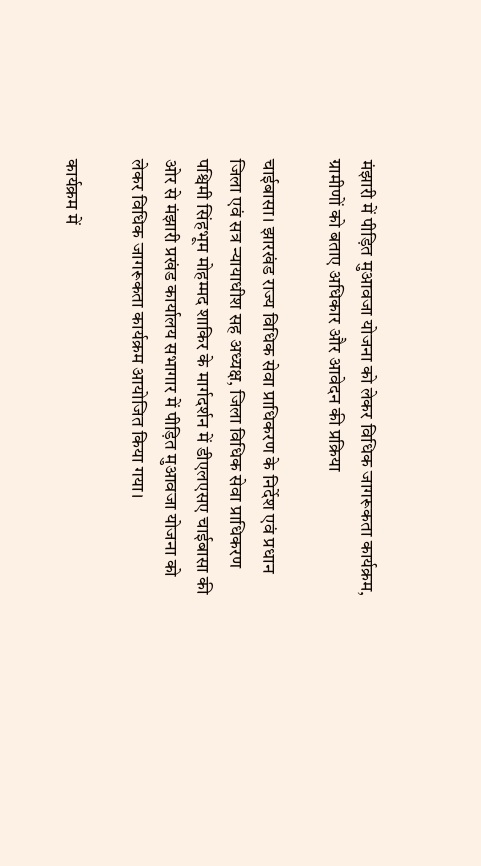मंझारी में पीड़ित मुआवजा योजना को लेकर विधिक जागरूकता कार्यक्रम, ग्रामीणों को बताए अधिकार और आवेदन की प्रक्रिया

चाईबासा। झारखंड राज्य विधिक सेवा प्राधिकरण के निर्देश एवं प्रधान जिला एवं सत्र न्यायाधीश सह अध्यक्ष, जिला विधिक सेवा प्राधिकरण पश्चिमी सिंहभूम मोहम्मद शाकिर के मार्गदर्शन में डीएलएसए चाईबासा की ओर से मंझारी प्रखंड कार्यालय सभागार में पीड़ित मुआवजा योजना को लेकर विधिक जागरूकता कार्यक्रम आयोजित किया गया।

कार्यक्रम में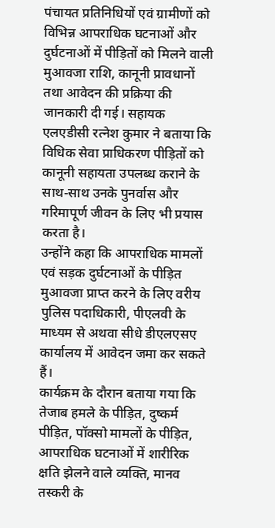पंचायत प्रतिनिधियों एवं ग्रामीणों को विभिन्न आपराधिक घटनाओं और दुर्घटनाओं में पीड़ितों को मिलने वाली मुआवजा राशि, कानूनी प्रावधानों तथा आवेदन की प्रक्रिया की जानकारी दी गई। सहायक एलएडीसी रत्नेश कुमार ने बताया कि विधिक सेवा प्राधिकरण पीड़ितों को कानूनी सहायता उपलब्ध कराने के साथ-साथ उनके पुनर्वास और गरिमापूर्ण जीवन के लिए भी प्रयास करता है।
उन्होंने कहा कि आपराधिक मामलों एवं सड़क दुर्घटनाओं के पीड़ित मुआवजा प्राप्त करने के लिए वरीय पुलिस पदाधिकारी, पीएलवी के माध्यम से अथवा सीधे डीएलएसए कार्यालय में आवेदन जमा कर सकते हैं।
कार्यक्रम के दौरान बताया गया कि तेजाब हमले के पीड़ित, दुष्कर्म पीड़ित, पॉक्सो मामलों के पीड़ित, आपराधिक घटनाओं में शारीरिक क्षति झेलने वाले व्यक्ति, मानव तस्करी के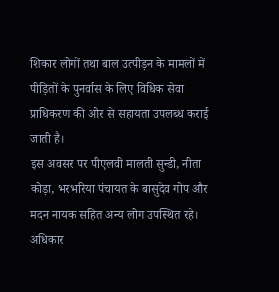शिकार लोगों तथा बाल उत्पीड़न के मामलों में पीड़ितों के पुनर्वास के लिए विधिक सेवा प्राधिकरण की ओर से सहायता उपलब्ध कराई जाती है।
इस अवसर पर पीएलवी मालती सुन्डी, नीता कोड़ा, भरभरिया पंचायत के बासुदेव गोप और मदन नायक सहित अन्य लोग उपस्थित रहे। अधिकार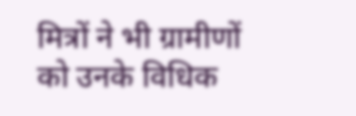मित्रों ने भी ग्रामीणों को उनके विधिक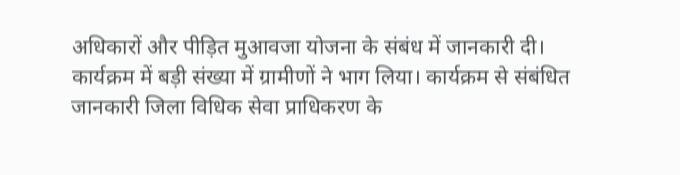अधिकारों और पीड़ित मुआवजा योजना के संबंध में जानकारी दी।
कार्यक्रम में बड़ी संख्या में ग्रामीणों ने भाग लिया। कार्यक्रम से संबंधित जानकारी जिला विधिक सेवा प्राधिकरण के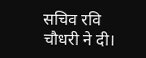सचिव रवि चौधरी ने दी।